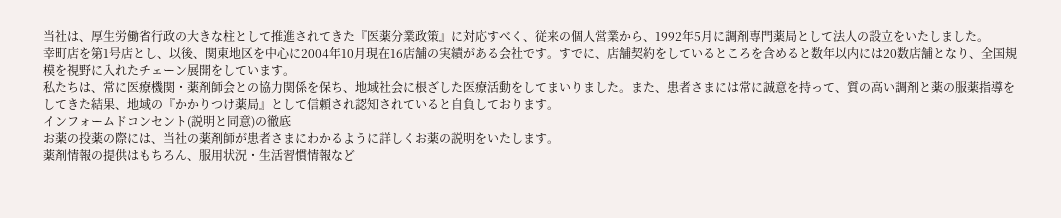当社は、厚生労働省行政の大きな柱として推進されてきた『医薬分業政策』に対応すべく、従来の個人営業から、1992年5月に調剤専門薬局として法人の設立をいたしました。
幸町店を第1号店とし、以後、関東地区を中心に2004年10月現在16店舗の実績がある会社です。すでに、店舗契約をしているところを含めると数年以内には20数店舗となり、全国規模を視野に入れたチェーン展開をしています。
私たちは、常に医療機関・薬剤師会との協力関係を保ち、地域社会に根ざした医療活動をしてまいりました。また、患者さまには常に誠意を持って、質の高い調剤と薬の服薬指導をしてきた結果、地域の『かかりつけ薬局』として信頼され認知されていると自負しております。
インフォームドコンセント(説明と同意)の徹底
お薬の投薬の際には、当社の薬剤師が患者さまにわかるように詳しくお薬の説明をいたします。
薬剤情報の提供はもちろん、服用状況・生活習慣情報など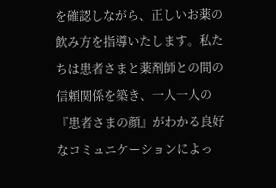を確認しながら、正しいお薬の飲み方を指導いたします。私たちは患者さまと薬剤師との間の信頼関係を築き、一人一人の『患者さまの顔』がわかる良好なコミュニケーションによっ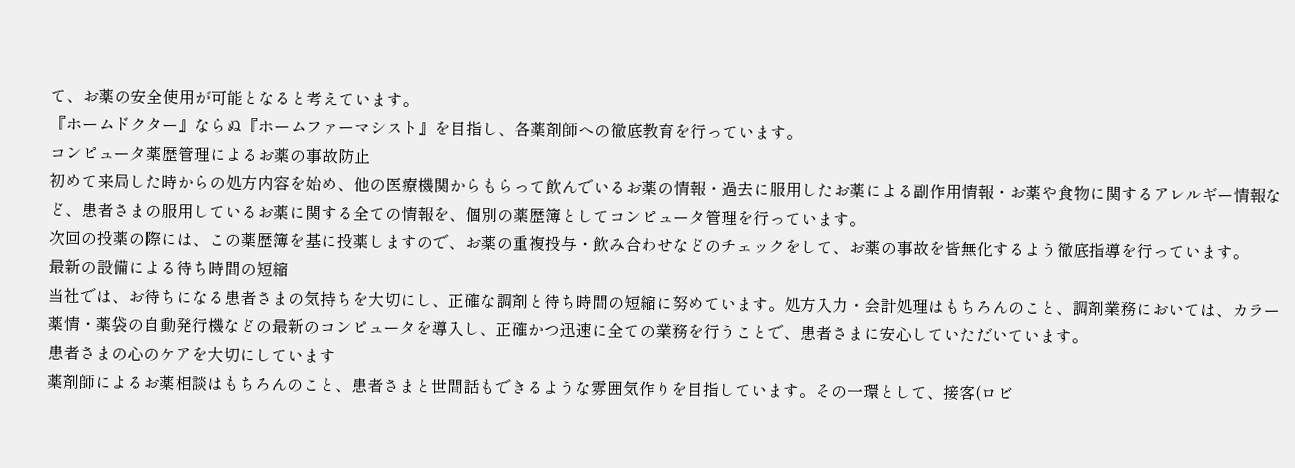て、お薬の安全使用が可能となると考えています。
『ホームドクター』ならぬ『ホームファーマシスト』を目指し、各薬剤師への徹底教育を行っています。
コンピュータ薬歴管理によるお薬の事故防止
初めて来局した時からの処方内容を始め、他の医療機関からもらって飲んでいるお薬の情報・過去に服用したお薬による副作用情報・お薬や食物に関するアレルギー情報など、患者さまの服用しているお薬に関する全ての情報を、個別の薬歴簿としてコンピュータ管理を行っています。
次回の投薬の際には、この薬歴簿を基に投薬しますので、お薬の重複投与・飲み合わせなどのチェックをして、お薬の事故を皆無化するよう徹底指導を行っています。
最新の設備による待ち時間の短縮
当社では、お待ちになる患者さまの気持ちを大切にし、正確な調剤と待ち時間の短縮に努めています。処方入力・会計処理はもちろんのこと、調剤業務においては、カラー薬情・薬袋の自動発行機などの最新のコンピュータを導入し、正確かつ迅速に全ての業務を行うことで、患者さまに安心していただいています。
患者さまの心のケアを大切にしています
薬剤師によるお薬相談はもちろんのこと、患者さまと世間話もできるような雰囲気作りを目指しています。その一環として、接客(ロビ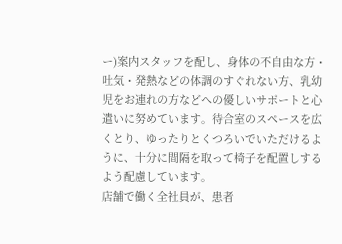ー)案内スタッフを配し、身体の不自由な方・吐気・発熱などの体調のすぐれない方、乳幼児をお連れの方などへの優しいサポートと心遣いに努めています。待合室のスペースを広くとり、ゆったりとくつろいでいただけるように、十分に間隔を取って椅子を配置しするよう配慮しています。
店舗で働く全社員が、患者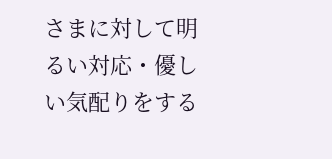さまに対して明るい対応・優しい気配りをする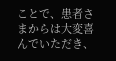ことで、患者さまからは大変喜んでいただき、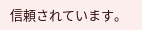信頼されています。